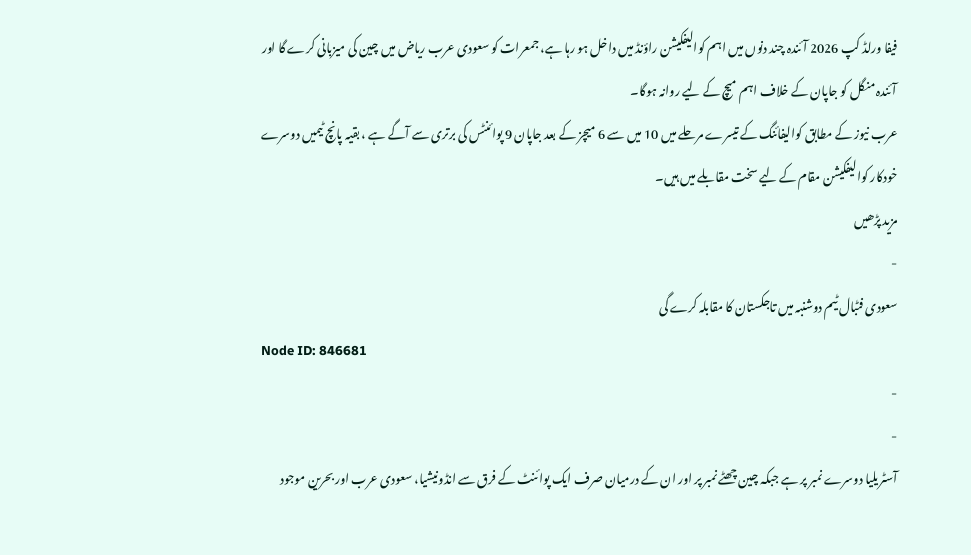فیفا ورلڈ کپ 2026 آئندہ چند دنوں میں اہم کوالیفکیشن راؤنڈ میں داخل ہو رہا ہے، جمعرات کو سعودی عرب ریاض میں چین کی میزبانی کرے گا اور آئندہ منگل کو جاپان کے خلاف اہم میچ کے لیے روانہ ہوگا۔
عرب نیوز کے مطابق کوالیفائنگ کے تیسرے مرحلے میں 10 میں سے 6 میچز کے بعد جاپان 9 پوائنٹس کی برتری سے آگے ہے ، بقیہ پانچ ٹیمیں دوسرے خودکار کوالیفکیشن مقام کے لیے سخت مقابلے میں ہیں۔
مزید پڑھیں
-
سعودی فٹبال ٹیم دوشنبہ میں تاجکستان کا مقابلہ کرے گی
Node ID: 846681
-
-
آسٹریلیا دوسرے نمبر پر ہے جبکہ چین چھٹے نمبر پر اور ان کے درمیان صرف ایک پوائنٹ کے فرق سے انڈونیشیا، سعودی عرب اور بحرین موجود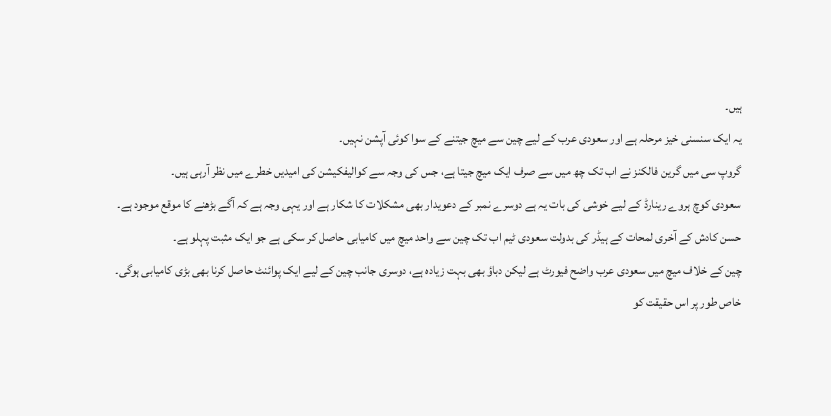ہیں۔
یہ ایک سنسنی خیز مرحلہ ہے اور سعودی عرب کے لیے چین سے میچ جیتنے کے سوا کوئی آپشن نہیں۔
گروپ سی میں گرین فالکنز نے اب تک چھ میں سے صرف ایک میچ جیتا ہے، جس کی وجہ سے کوالیفکیشن کی امیدیں خطرے میں نظر آرہی ہیں۔
سعودی کوچ ہروے رینارڈ کے لیے خوشی کی بات یہ ہے دوسرے نمبر کے دعویدار بھی مشکلات کا شکار ہے اور یہی وجہ ہے کہ آگے بڑھنے کا موقع موجود ہے۔
حسن کادش کے آخری لمحات کے ہیڈر کی بدولت سعودی ٹیم اب تک چین سے واحد میچ میں کامیابی حاصل کر سکی ہے جو ایک مثبت پہلو ہے۔
چین کے خلاف میچ میں سعودی عرب واضح فیورٹ ہے لیکن دباؤ بھی بہت زیادہ ہے، دوسری جانب چین کے لیے ایک پوائنٹ حاصل کرنا بھی بڑی کامیابی ہوگی۔
خاص طور پر اس حقیقت کو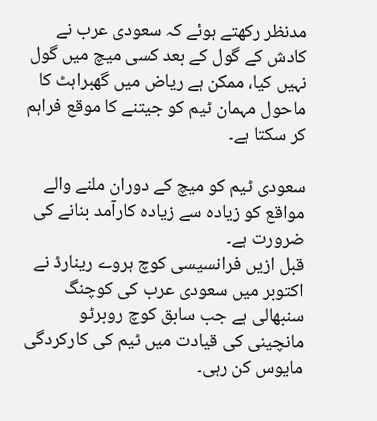مدنظر رکھتے ہوئے کہ سعودی عرب نے کادش کے گول کے بعد کسی میچ میں گول نہیں کیا، ممکن ہے ریاض میں گھبراہٹ کا ماحول مہمان ٹیم کو جیتنے کا موقع فراہم کر سکتا ہے۔

سعودی ٹیم کو میچ کے دوران ملنے والے مواقع کو زیادہ سے زیادہ کارآمد بنانے کی ضرورت ہے۔
قبل ازیں فرانسیسی کوچ ہروے رینارڈ نے اکتوبر میں سعودی عرب کی کوچنگ سنبھالی ہے جب سابق کوچ روبرٹو مانچینی کی قیادت میں ٹیم کی کارکردگی مایوس کن رہی۔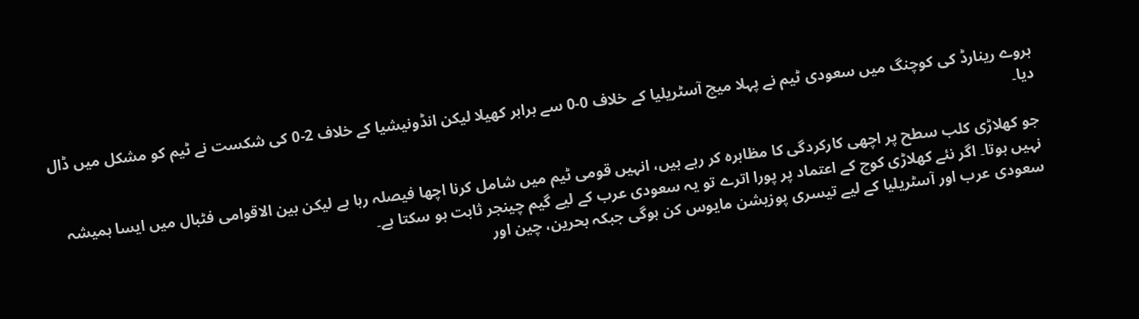ہروے رینارڈ کی کوچنگ میں سعودی ٹیم نے پہلا میچ آسٹریلیا کے خلاف 0-0 سے برابر کھیلا لیکن انڈونیشیا کے خلاف 2-0 کی شکست نے ٹیم کو مشکل میں ڈال دیا۔

جو کھلاڑی کلب سطح پر اچھی کارکردگی کا مظاہرہ کر رہے ہیں، انہیں قومی ٹیم میں شامل کرنا اچھا فیصلہ رہا ہے لیکن بین الاقوامی فٹبال میں ایسا ہمیشہ نہیں ہوتا۔ اگر نئے کھلاڑی کوچ کے اعتماد پر پورا اترے تو یہ سعودی عرب کے لیے گیم چینجر ثابت ہو سکتا ہے۔
سعودی عرب اور آسٹریلیا کے لیے تیسری پوزیشن مایوس کن ہوگی جبکہ بحرین، چین اور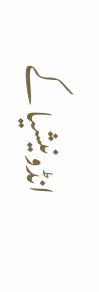انڈونیشیا کے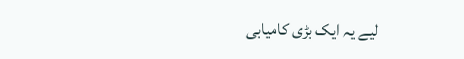لیے یہ ایک بڑی کامیابی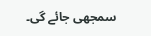سمجھی جائے گی۔